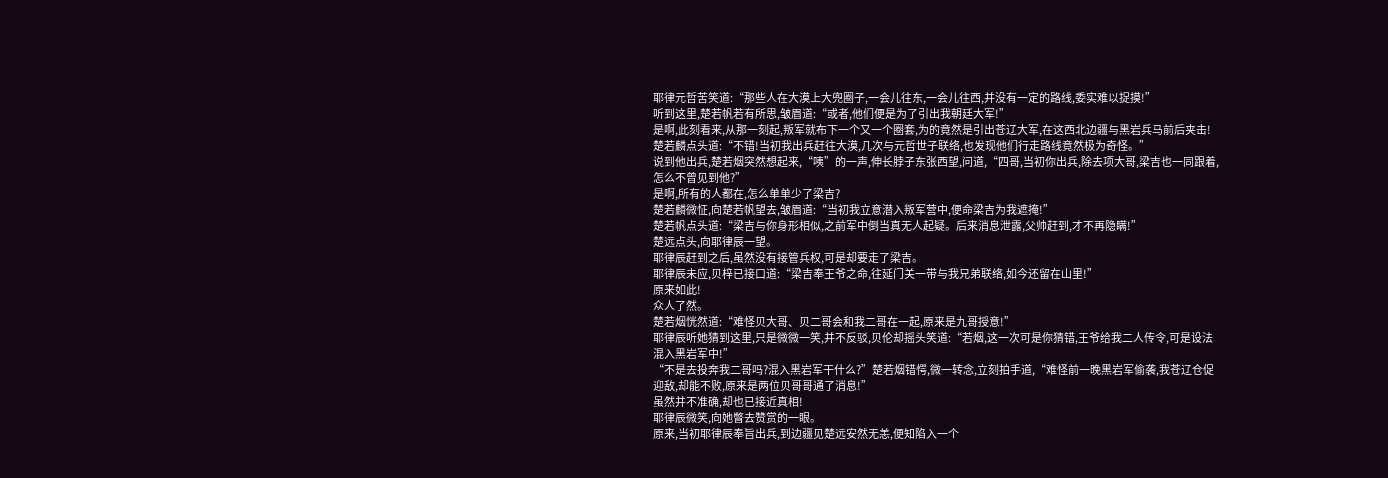耶律元哲苦笑道:“那些人在大漠上大兜圈子,一会儿往东,一会儿往西,并没有一定的路线,委实难以捉摸!”
听到这里,楚若帆若有所思,皱眉道:“或者,他们便是为了引出我朝廷大军!”
是啊,此刻看来,从那一刻起,叛军就布下一个又一个圈套,为的竟然是引出苍辽大军,在这西北边疆与黑岩兵马前后夹击!
楚若麟点头道:“不错!当初我出兵赶往大漠,几次与元哲世子联络,也发现他们行走路线竟然极为奇怪。”
说到他出兵,楚若烟突然想起来,“咦”的一声,伸长脖子东张西望,问道,“四哥,当初你出兵,除去项大哥,梁吉也一同跟着,怎么不曾见到他?”
是啊,所有的人都在,怎么单单少了梁吉?
楚若麟微怔,向楚若帆望去,皱眉道:“当初我立意潜入叛军营中,便命梁吉为我遮掩!”
楚若帆点头道:“梁吉与你身形相似,之前军中倒当真无人起疑。后来消息泄露,父帅赶到,才不再隐瞒!”
楚远点头,向耶律辰一望。
耶律辰赶到之后,虽然没有接管兵权,可是却要走了梁吉。
耶律辰未应,贝梓已接口道:“梁吉奉王爷之命,往延门关一带与我兄弟联络,如今还留在山里!”
原来如此!
众人了然。
楚若烟恍然道:“难怪贝大哥、贝二哥会和我二哥在一起,原来是九哥授意!”
耶律辰听她猜到这里,只是微微一笑,并不反驳,贝伦却摇头笑道:“若烟,这一次可是你猜错,王爷给我二人传令,可是设法混入黑岩军中!”
“不是去投奔我二哥吗?混入黑岩军干什么?”楚若烟错愕,微一转念,立刻拍手道,“难怪前一晚黑岩军偷袭,我苍辽仓促迎敌,却能不败,原来是两位贝哥哥通了消息!”
虽然并不准确,却也已接近真相!
耶律辰微笑,向她瞥去赞赏的一眼。
原来,当初耶律辰奉旨出兵,到边疆见楚远安然无恙,便知陷入一个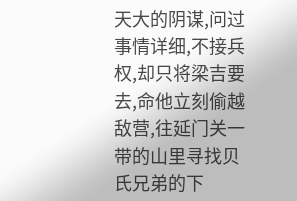天大的阴谋,问过事情详细,不接兵权,却只将梁吉要去,命他立刻偷越敌营,往延门关一带的山里寻找贝氏兄弟的下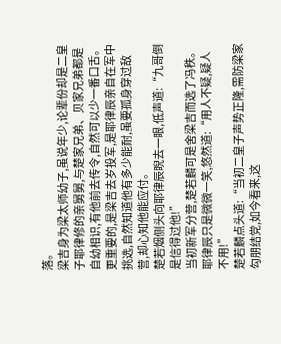落。
梁吉身为梁太师幼子,虽说年少,论辈份却是二皇子耶律修的亲舅舅,与楚家兄弟、贝家兄弟都是自幼相识,有他前去传令,自然可以少一番口舌。
更重要的,是梁吉去岁投军,是耶律辰亲自在军中挑选,自然知道他有多少能耐,虽要孤身穿过敌营,却心知他能应付。
楚若烟侧头向耶律辰睨去一眼,低声道:“九哥倒是信得过他!”
当初新军分营,楚若麟可是舍梁吉而选了冯秩。
耶律辰只是微微一笑,悠然道:“用人不疑,疑人不用!”
楚若麟点头道:“当初二皇子声势正隆,需防梁家勾朋结党,如今看来,这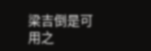梁吉倒是可用之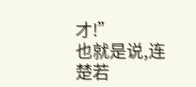才!”
也就是说,连楚若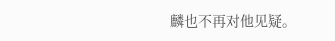麟也不再对他见疑。